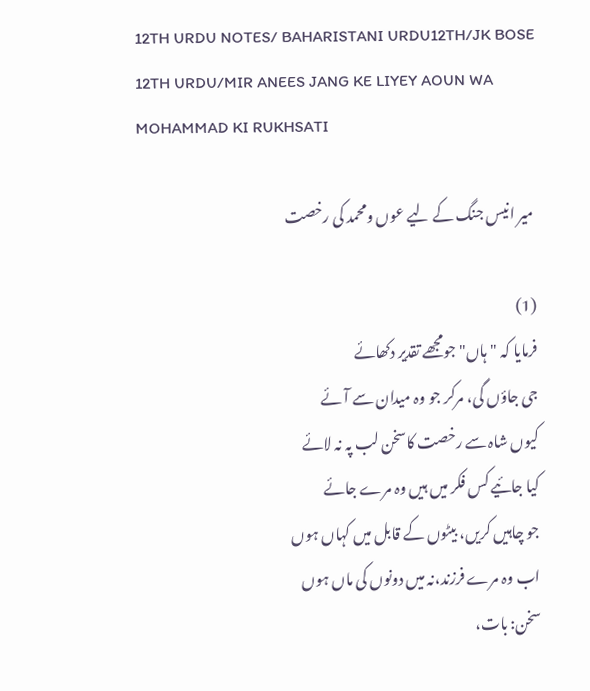12TH URDU NOTES/ BAHARISTANI URDU12TH/JK BOSE 12TH URDU/MIR ANEES JANG KE LIYEY AOUN WA MOHAMMAD KI RUKHSATI

 میر انیس جنگ کے لیے عوں ومحمد کی رخصت

(1)
فرمایا کہ "ہاں" جومجھے تقدیر دکھائے
جی جاؤں گی، مرکر جو وہ میدان سے آئے
کیوں شاہ سے رخصت کاسخن لب پہ نہ لائے
کیا جائیے کس فکر میں ہیں وہ مرے جائے
جو چاہیں کریں، بیٹوں کے قابل میں کہاں ہوں
اب وہ مرے فرزند،نہ میں دونوں کی ماں ہوں
سخن: بات،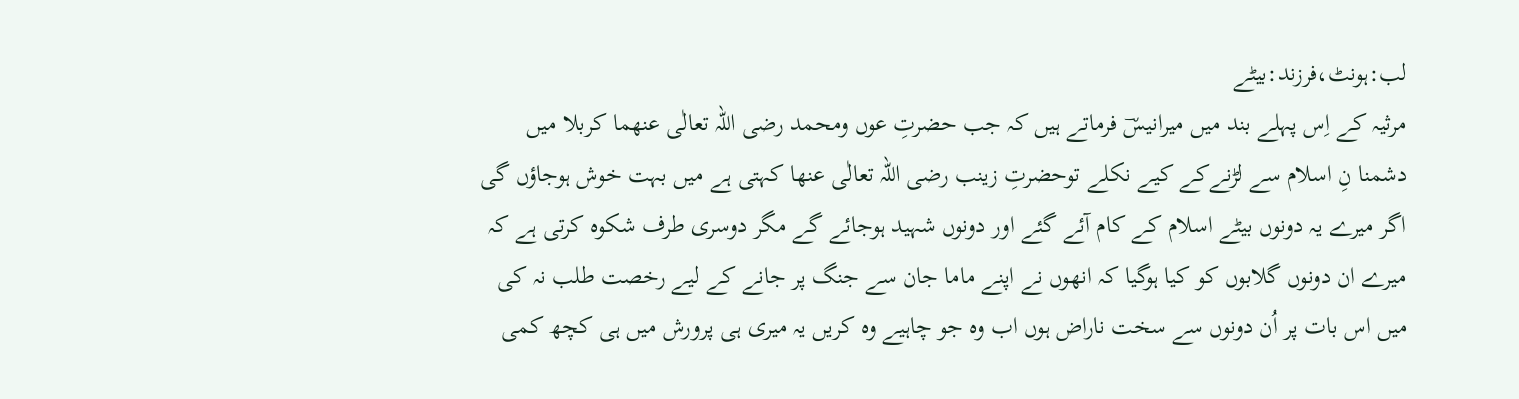لب:ہونٹ،فرزند:بیٹے
مرثیہ کے اِس پہلے بند میں میرانیسؔ فرماتے ہیں کہ جب حضرتِ عوں ومحمد رضی اللہ تعالٰی عنھما کربلا میں دشمنا نِ اسلام سے لڑنےکے کیے نکلے توحضرتِ زینب رضی اللہ تعالٰی عنھا کہتی ہے میں بہت خوش ہوجاؤں گی اگر میرے یہ دونوں بیٹے اسلام کے کام آئے گئے اور دونوں شہید ہوجائے گے مگر دوسری طرف شکوہ کرتی ہے کہ میرے ان دونوں گلابوں کو کیا ہوگیا کہ انھوں نے اپنے ماما جان سے جنگ پر جانے کے لیے رخصت طلب نہ کی میں اس بات پر اُن دونوں سے سخت ناراض ہوں اب وہ جو چاہیے وہ کریں یہ میری ہی پرورش میں ہی کچھ کمی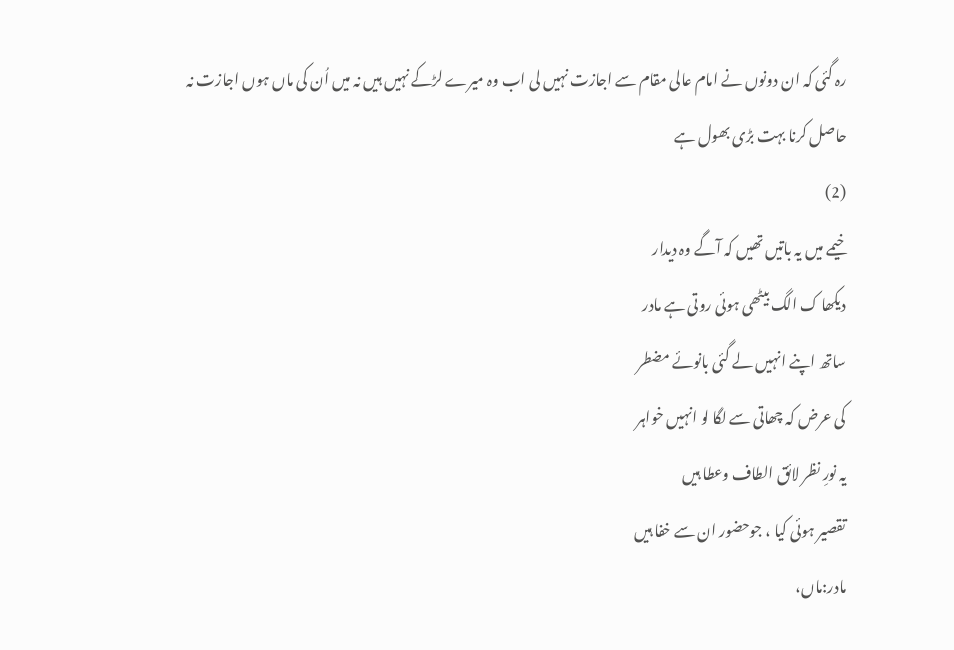رہ گئی کہ ان دونوں نے امام عالی مقام سے اجازت نہیں لی اب وہ میرے لڑکے نہیں ہیں نہ میں اُن کی ماں ہوں اجازت نہ حاصل کرنا بہت بڑی بھول ہے
(2)
خیمے میں یہ باتیں تھیں کہ آگے وہ دیدار
دیکھا ک الگ بیٹھی ہوئی روتی ہے مادر
ساتھ اپنے انہیں لے گئی بانوئے مضطر
کی عرض کہ چھاتی سے لگا لو انہیں خواہر
یہ نورِ نظر لائق الطاف وعطا ہیں
تقصیر ہوئی کیا ، جوحضور ان سے خفا ہیں
مادر:ماں،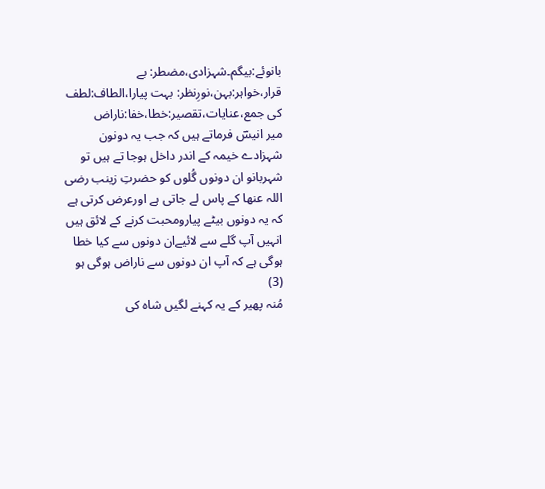بانوئے:بیگم۔شہزادی،مضطر: بے قرار،خواہر:بہن،نورِنظر: بہت پیارا،الطاف:لطف کی جمع،عنایات،تقصیر:خطا،خفا:ناراض
میر انیسؔ فرماتے ہیں کہ جب یہ دونون شہزادے خیمہ کے اندر داخل ہوجا تے ہیں تو شہربانو ان دونوں گُلوں کو حضرتِ زینب رضی اللہ عنھا کے پاس لے جاتی ہے اورعرض کرتی ہے کہ یہ دونوں بیٹے پیارومحبت کرنے کے لائق ہیں انہیں آپ گلے سے لائیےان دونوں سے کیا خطا ہوگی ہے کہ آپ ان دونوں سے ناراض ہوگی ہو
(3)
مُنہ پھیر کے یہ کہنے لگیں شاہ کی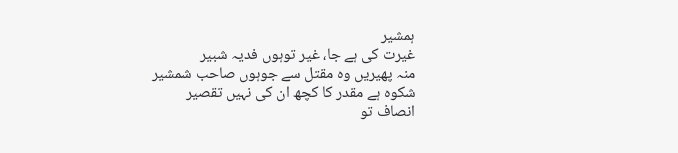ہمشیر
غیرت کی ہے جا، غیر توہوں فدیہ شبیر
منہ پھیریں وہ مقتل سے جوہوں صاحب شمشیر
شکوہ ہے مقدر کا کچھ ان کی نہیں تقصیر
انصاف تو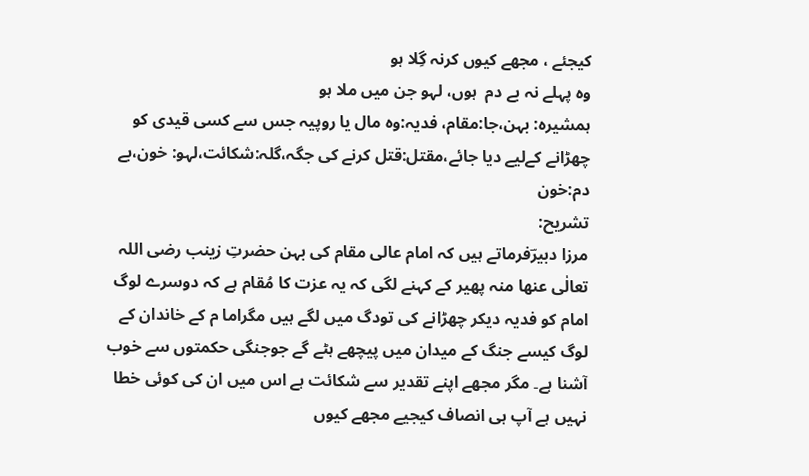کیجئے ، مجھے کیوں کرنہ گِلا ہو
وہ پہلے نہ بے دم  ہوں، لہو جن میں ملا ہو
ہمشیرہ: بہن،جا:مقام، فدیہ:وہ مال یا روپیہ جس سے کسی قیدی کو چھڑانے کےلیے دیا جائے،مقتل:قتل کرنے کی جگہ،گلہ:شکائت،لہو: خون،بے دم:خون
تشریح:
مرزا دبیرؔفرماتے ہیں کہ امام عالی مقام کی بہن حضرتِ زینب رضی اللہ تعالٰی عنھا منہ پھیر کے کہنے لگی کہ یہ عزت کا مُقام ہے کہ دوسرے لوگ امام کو فدیہ دیکر چھڑانے کی تودگ میں لگے ہیں مگراما م کے خاندان کے لوگ کیسے جنگ کے میدان میں پیچھے ہٹے گے جوجنگی حکمتوں سے خوب آشنا ہے۔ مگر مجھے اپنے تقدیر سے شکائت ہے اس میں ان کی کوئی خطا نہیں ہے آپ ہی انصاف کیجیے مجھے کیوں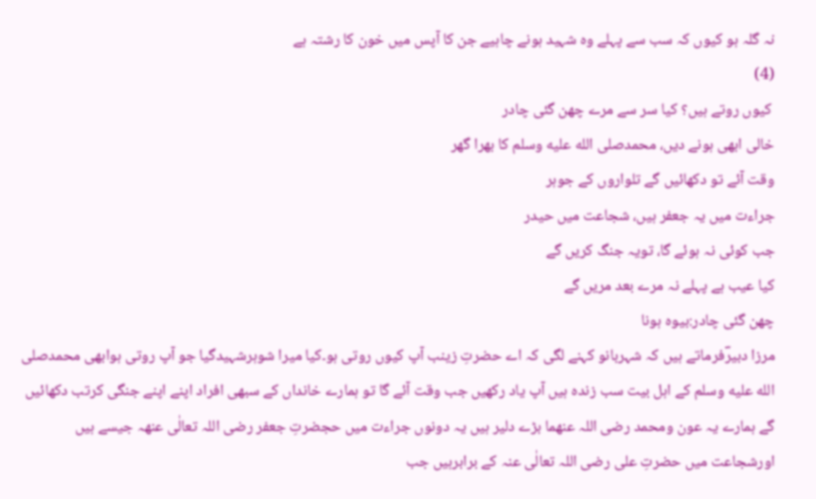نہ گلہ ہو کیوں کہ سب سے پہلے وہ شہید ہونے چاہیے جن کا آپس میں خون کا رشتہ ہے
(4)
 کیوں روتے ہیں؟ کیا سر سے مرے چھن گئی چادر
خالی ابھی ہونے دیں، محمدصلى الله عليه وسلم کا بھرا گھر
وقت آئے تو دکھائیں گے تلواروں کے جوہر
جراءت میں یہ جعفر ہیں، شجاعت میں حیدر
جب کوئی نہ ہوئے گا، تویہ جنگ کریں گے
کیا عیب ہے پہلے نہ مرے بعد مریں گے
چھن گئی چادر:بیوہ ہونا
مرزا دبیرؔفرماتے ہیں کہ شہربانو کہنے لگی کہ اے حضرتِ زینب آپ کیوں روتی ہو۔کیا میرا شوہرشہیدگیا جو آپ روتی ہوابھی محمدصلى الله عليه وسلم کے اہل بیت سب زندہ ہیں آپ یاد رکھیں جب وقت آئے گا تو ہمارے خانداں کے سبھی افراد اپنے اپنے جنگی کرتب دکھائیں گے ہمارے یہ عون ومحمد رضی اللہ عنھما بڑے دلیر ہیں یہ دونوں جراءت میں حجضرتِ جعفر رضی اللہ تعالٰی عنھہ جیسے ہیں اورشجاعت میں حضرتِ علی رضی اللہ تعالٰی عنہ کے برابرہیں جب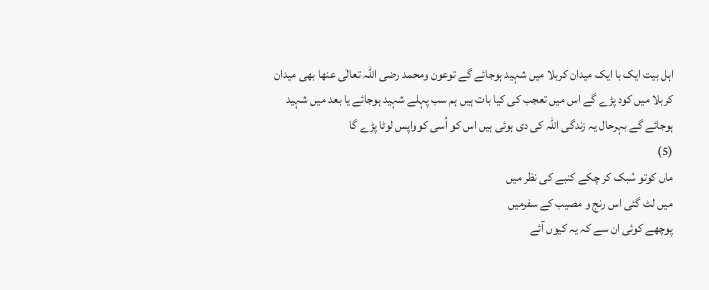اہل بیت ایک با ایک میدان کربلا میں شہید ہوجائے گے توعون ومحمد رضی اللہ تعالٰی عنھا بھی میدان کربلا میں کود پڑے گے اس میں تعجب کی کیا بات ہیں ہم سب پہلے شہید ہوجائے یا بعد میں شہید ہوجائے گے بہرحال یہ زندگی اللہ کی دی ہوئی ہیں اس کو اُسی کوواپس لوٹا پڑے گا
(5)
ماں کوتو سُبک کر چکے کنبے کی نظر میں
میں لٹ گئی اس رنج و مصیب کے سفرمیں
پوچھے کوئی ان سے کہ یہ کیوں آئے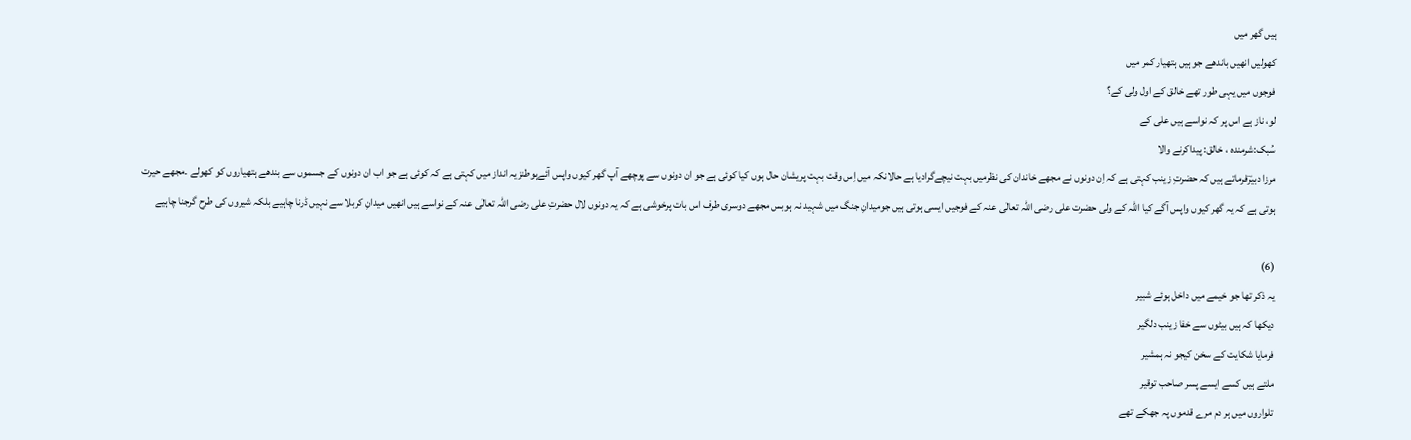ہیں گھر میں
کھولیں انھیں باندھے جو ہیں ہتھیار کمر میں
فوجوں میں یہی طور تھے خالق کے اول ولی کے؟
لو، ناز ہے اس پر کہ نواسے ہیں علی کے
سُبک:شرمندہ ، خالق: پیداکرنے والا
مرزا دبیرؔفرماتے ہیں کہ حضرتِ زینب کہتی ہے کہ اِن دونوں نے مجھے خاندان کی نظرمیں بہت نیچےگرادیا ہے حالانکہ میں اِس وقت بہت پریشان حال ہوں کیا کوئی ہے جو ان دونوں سے پوچھے آپ گھر کیوں واپس آئےہوطنزیہ انداز میں کہتی ہے کہ کوئی ہے جو اب ان دونوں کے جسموں سے بندھے ہتھیاروں کو کھولے ۔مجھے حیرت ہوتی ہے کہ یہ گھر کیوں واپس آگے کیا اللہ کے ولی حضرت علی رضی اللہ تعالٰی عنہ کے فوجیں ایسی ہوتی ہیں جومیدانِ جنگ میں شہید نہ ہوبس مجھے دوسری طرف اس بات پرخوشی ہے کہ یہ دونوں لال حضرتِ علی رضی اللہ تعالٰی عنہ کے نواسے ہیں انھیں میدانِ کربلا سے نہیں ڈرنا چاہیے بلکہ شیروں کی طرح گرجنا چاہیے

(6)
یہ ذکر تھا جو خیمے میں داخل ہوئے شبیر
دیکھا کہ ہیں بیٹوں سے خفا زینب دلگیر
فرمایا شکایت کے سخن کیجو نہ ہمشیر
ملتے ہیں کسے ایسے پسر صاحب توقیر
تلواروں میں ہر دم مرے قدموں پہ جھکے تھے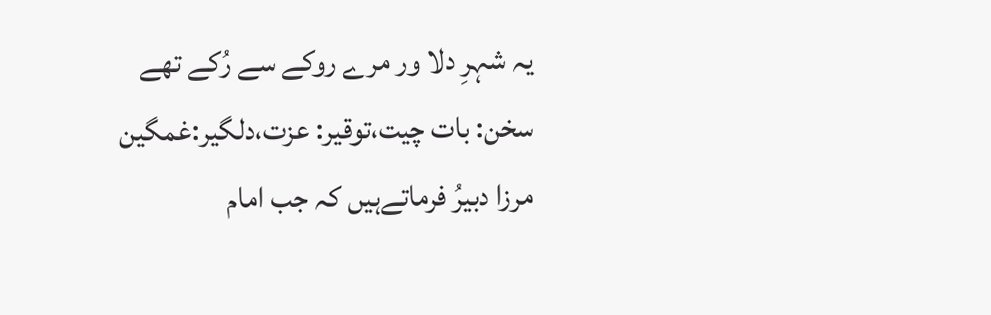یہ شہرِ دلا ور مرے روکے سے رُکے تھے
سخن: بات چیت،توقیر: عزت،دلگیر:غمگین
مرزا دبیرُ فرماتےہیں کہ جب امام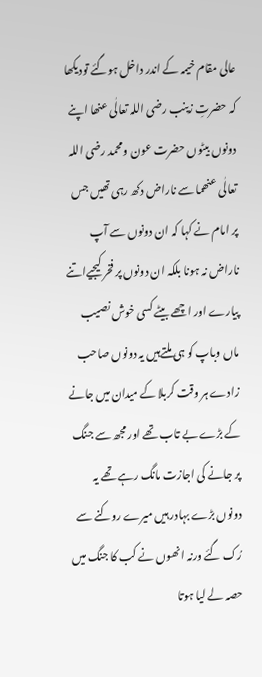عالی مقام خیمہ کے اندر داخل ہوگئے تودیکھا کہ حضرتِ زینب رضی اللہ تعالٰی عنھا اپنے دونوں بیٹوں حضرت عون ومحمد رضی اللہ تعالٰی عنھما سے ناراض دکھ رہی تھیں جس پر امام نے کہا کہ ان دونوں سے آپ ناراض نہ ہونا بلکہ ان دونوں پر فخر کیجیےاتنے پیارے اور اچھے بیٹے کسی خوش نصیب ماں وباپ کو ہی ملتےہیں یہ دونوں صاحب زادے ہر وقت کربلا کے میدان میں جانے کے بڑے بے تاب تھے اور مجھ سے جنگ پر جانے کی اجازت مانگ رہے تھے یہ دونوں بڑے بہادر ہیں میرے روکنے سے رُک گئے ورنہ انھوں نے کب کا جنگ میں حصہ لے لیا ہوتا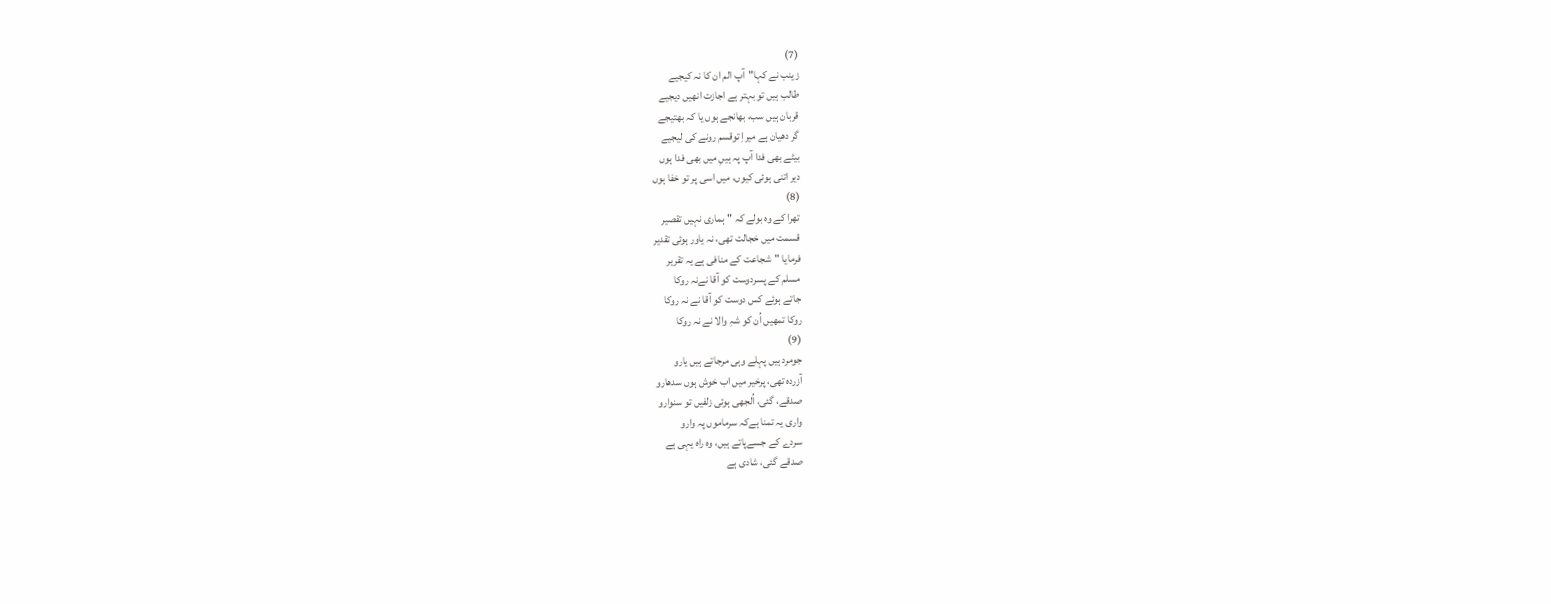(7)
زینب نے کہا"آپ الم ان کا نہ کیجیے
طالب ہیں تو بہتر ہے اجازت انھیں دیجیے
قربان ہیں سب، بھانجے ہوں یا کہ بھتیجے
گر دھیان ہے میراِ توقسم رونے کی لیجیے
بیٹے بھی فدا آپ پہ ہیںِ میں بھی فدا ہوں
دیر اتنی ہوئی کیوں، میں اسی پر تو خفا ہوں
(8)
تھرا کے وہ بولے کہ "ہماری نہیں تقصیر
قسمت میں خجالت تھی، نہ یاور ہوئی تقدیر
فرمایا "شجاعت کے منافی ہے یہ تقریر
مسلم کے پسردوست کو آقا نےنہ روکا
جاتے ہوئے کس دوست کو آقا نے نہ روکا
روکا تمھیں اُن کو شہِ والا نے نہ روکا
(9)
جومرد ہیں پہلے وہی مرجاتے ہیں یارو
آزردہ تھی، پرخیر میں اب خوش ہوں سدھارو
صدقے، گئی، اُلجھی ہوئی زلفیں تو سنوارو
واری یہ تمنا ہےکہ سرماموں پہ وارو
سردے کے جسےپاتے ہیں، وہ راہ یہی ہے
صدقے گئی، شادی ہے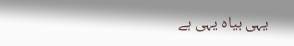یہی بیاہ یہی ہے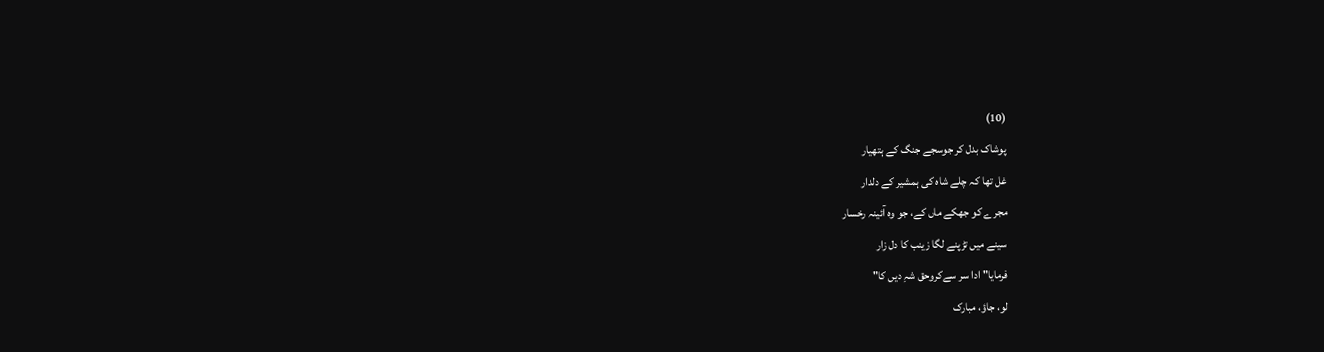(10)
پوشاک بدل کر جوسجے جنگ کے ہتھیار
غل تھا کہ چلے شاہ کی ہمشیر کے دلدار
مجرے کو جھکے ماں کے، جو وہ آئینہ رخسار
سینے میں تڑپنے لگا زینب کا دل زار
فرمایا" ادا سر سےکروحق شہِ دیں کا"
لو، جاؤ، مبارک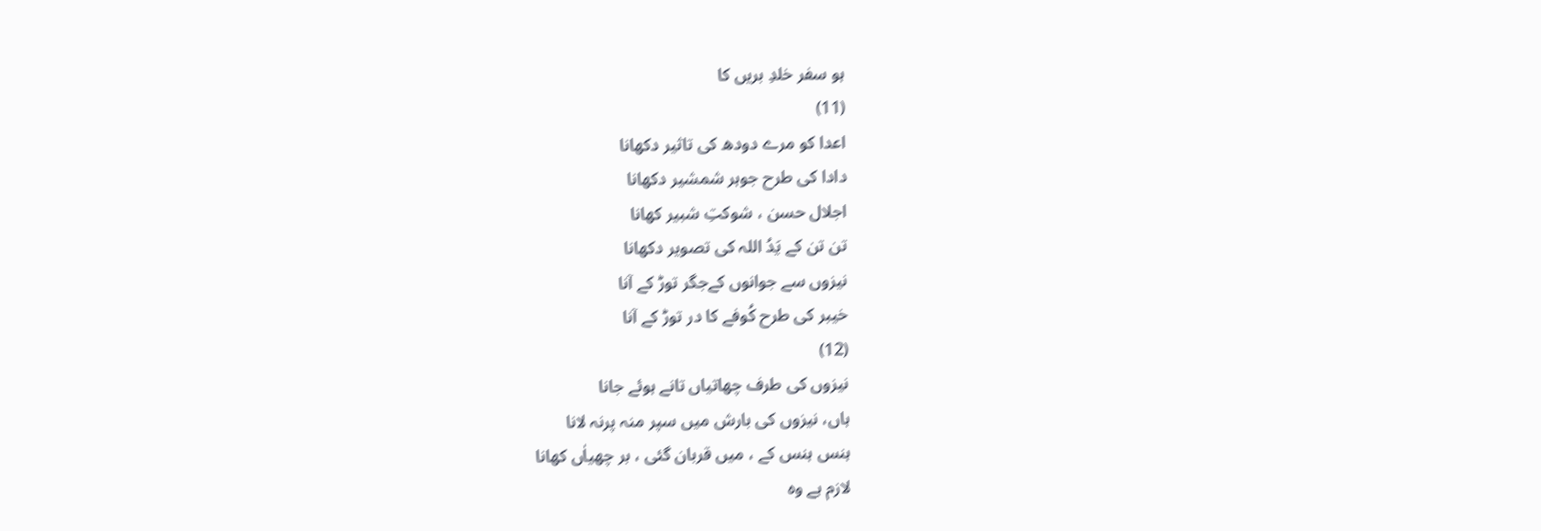ہو سفر خلدِ بریں کا
(11)
اعدا کو مرے دودھ کی تاثیر دکھانا
دادا کی طرح جوہر شمشیر دکھانا
اجلال حسن ، شوکتِ شبیر کھانا
تن تن کے یَدُ اللہ کی تصویر دکھانا
نیزوں سے جوانوں کےجگر توڑ کے آنا
خیبر کی طرح کُوفے کا در توڑ کے آنا
(12)
نیزوں کی طرف چھاتیاں تانے ہوئے جانا
ہاں، نیزوں کی بارش میں سپر منہ پرنہ لانا
ہنس ہنس کے ، میں قربان گئی ، بر چھیاٰں کھانا
لازم ہے وہ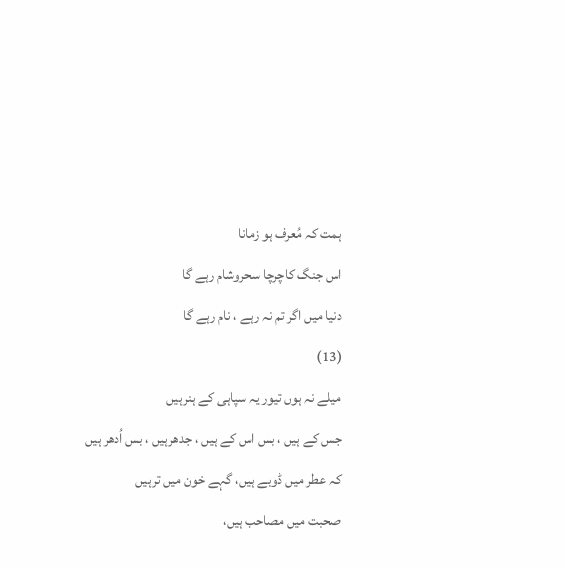ہمت کہ مُعرف ہو زمانا
اس جنگ کاچرچا سحروشام رہے گا
دنیا میں اگر تم نہ رہے ، نام رہے گا
(13)
میلے نہ ہوں تیور یہ سپاہی کے ہنرہیں
جس کے ہیں ، بس اس کے ہیں ، جدھرہیں ، بس اُدھر ہیں
کہ عطر میں ڈوبے ہیں، گہے خون میں ترہیں
صحبت میں مصاحب ہیں،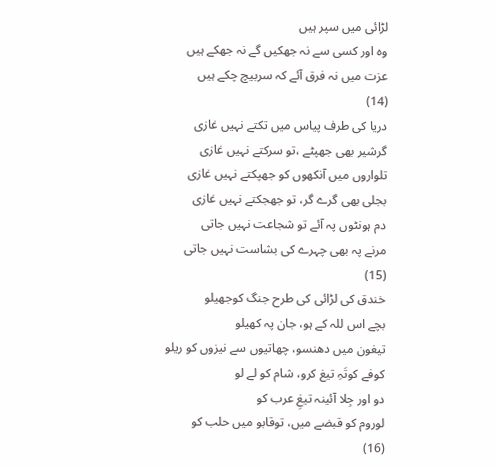لڑائی میں سپر ہیں
وہ اور کسی سے نہ جھکیں گے نہ جھکے ہیں
عزت میں نہ فرق آئے کہ سربیچ چکے ہیں
(14)
دریا کی طرف پیاس میں تکتے نہیں غازی
گرشیر بھی جھپٹے ،تو سرکتے نہیں غازی
تلواروں میں آنکھوں کو جھپکتے نہیں غازی
بجلی بھی گرے گر، تو جھجکتے نہیں غازی
دم ہونٹوں پہ آئے تو شجاعت نہیں جاتی
مرنے پہ بھی چہرے کی بشاست نہیں جاتی
(15)
خندق کی لڑائی کی طرح جنگ کوجھیلو
بچے اس للہ کے ہو، جان پہ کھیلو
تیغون میں دھنسو، چھاتیوں سے نیزوں کو ریلو
کوفے کوتَہِ تیغ کرو، شام کو لے لو
دو اور جِلا آئینہ تیغِ عرب کو
لوروم کو قبضے میں، توقابو میں حلب کو
(16)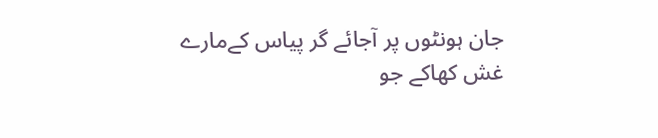جان ہونٹوں پر آجائے گر پیاس کےمارے
غش کھاکے جو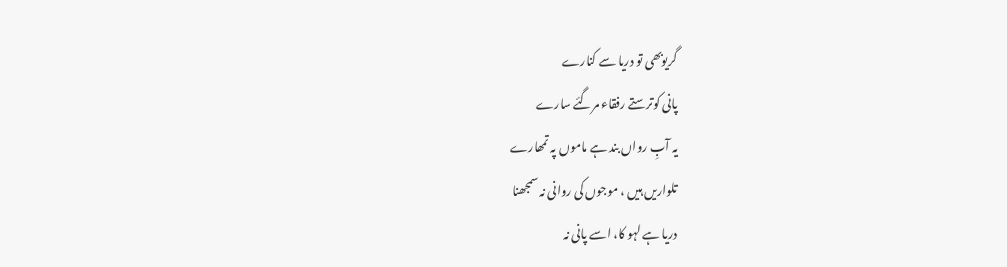گریوبھی تو دریا سے کنارے
پانی کوترستے رفقاء مرگئے سارے
یہ آبِ رواں بند ہے ماموں پہ تمھارے
تلواریں ہیں ، موجوں کی روانی نہ سمجھنا
دریا ہے لہو کا، اسے پانی نہ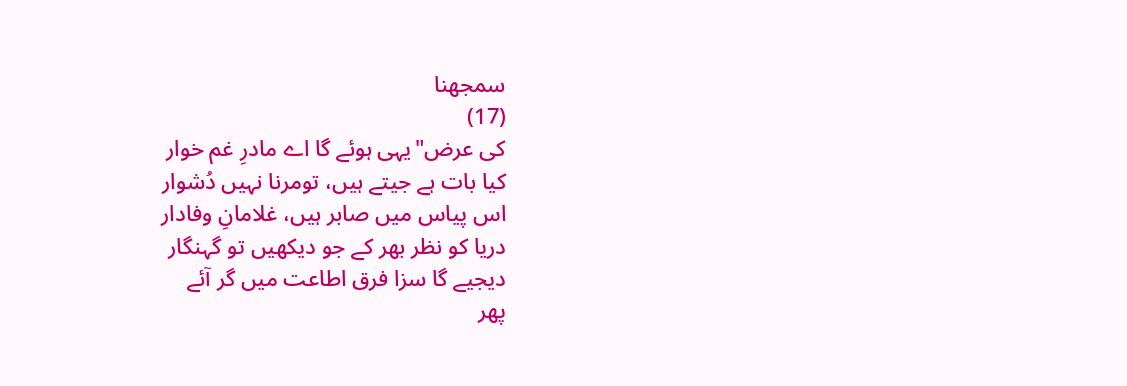سمجھنا
(17)
کی عرض"یہی ہوئے گا اے مادرِ غم خوار
کیا بات ہے جیتے ہیں، تومرنا نہیں دُشوار
اس پیاس میں صابر ہیں، غلامانِ وفادار
دریا کو نظر بھر کے جو دیکھیں تو گہنگار
دیجیے گا سزا فرق اطاعت میں گر آئے
پھر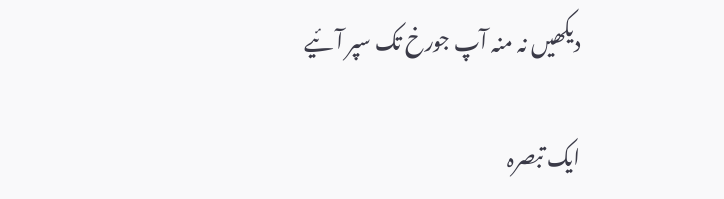دیکھیں نہ منہ آپ جورخ تک سپر آئیے

ایک تبصرہ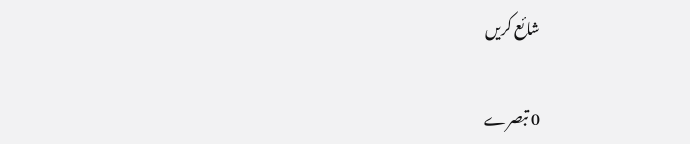شائع کریں

0 تبصرے